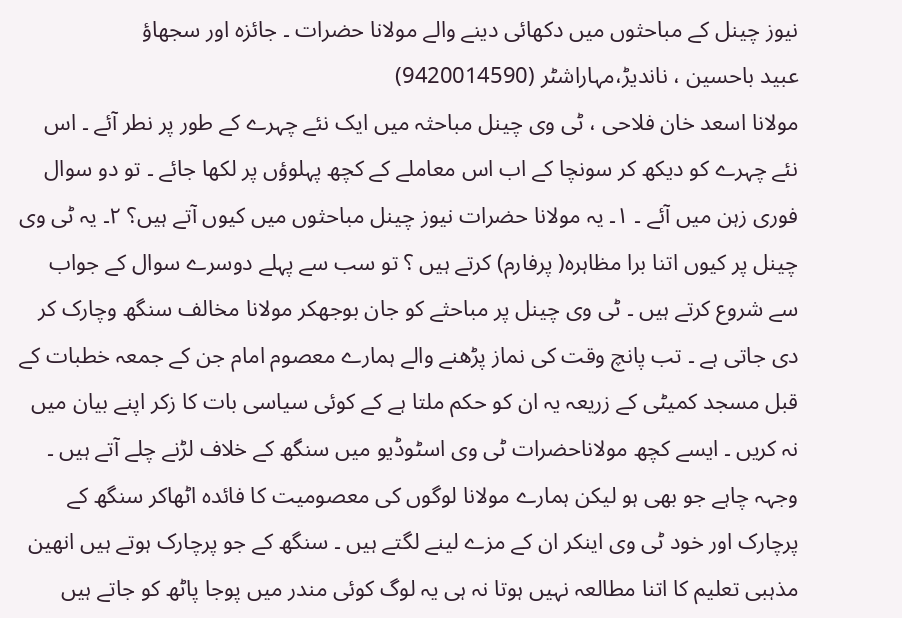نیوز چینل کے مباحثوں میں دکھائی دینے والے مولانا حضرات ۔ جائزہ اور سجھاؤ
عبید باحسین ، ناندیڑ،مہاراشٹر (9420014590)
مولانا اسعد خان فلاحی ، ٹی وی چینل مباحثہ میں ایک نئے چہرے کے طور پر نطر آئے ۔ اس نئے چہرے کو دیکھ کر سونچا کے اب اس معاملے کے کچھ پہلوؤں پر لکھا جائے ۔ تو دو سوال فوری زہن میں آئے ۔ ۱۔ یہ مولانا حضرات نیوز چینل مباحثوں میں کیوں آتے ہیں؟ ۲۔ یہ ٹی وی چینل پر کیوں اتنا برا مظاہرہ( پرفارم) کرتے ہیں ؟ تو سب سے پہلے دوسرے سوال کے جواب سے شروع کرتے ہیں ۔ ٹی وی چینل پر مباحثے کو جان بوجھکر مولانا مخالف سنگھ وچارک کر دی جاتی ہے ۔ تب پانچ وقت کی نماز پڑھنے والے ہمارے معصوم امام جن کے جمعہ خطبات کے قبل مسجد کمیٹی کے زریعہ یہ ان کو حکم ملتا ہے کے کوئی سیاسی بات کا زکر اپنے بیان میں نہ کریں ۔ ایسے کچھ مولاناحضرات ٹی وی اسٹوڈیو میں سنگھ کے خلاف لڑنے چلے آتے ہیں ۔ وجہہ چاہے جو بھی ہو لیکن ہمارے مولانا لوگوں کی معصومیت کا فائدہ اٹھاکر سنگھ کے پرچارک اور خود ٹی وی اینکر ان کے مزے لینے لگتے ہیں ۔ سنگھ کے جو پرچارک ہوتے ہیں انھین مذہبی تعلیم کا اتنا مطالعہ نہیں ہوتا نہ ہی یہ لوگ کوئی مندر میں پوجا پاٹھ کو جاتے ہیں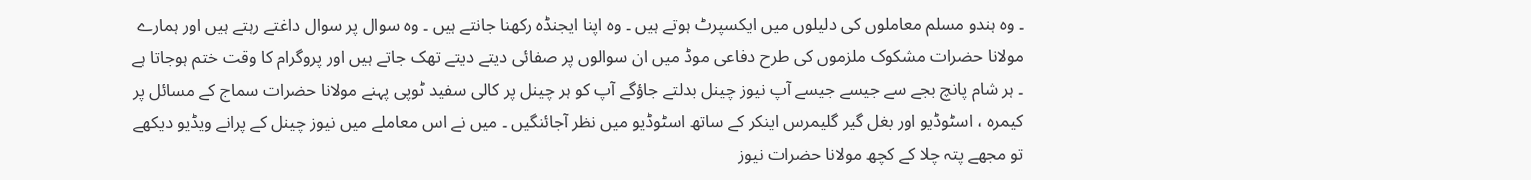۔ وہ ہندو مسلم معاملوں کی دلیلوں میں ایکسپرٹ ہوتے ہیں ۔ وہ اپنا ایجنڈہ رکھنا جانتے ہیں ۔ وہ سوال پر سوال داغتے رہتے ہیں اور ہمارے مولانا حضرات مشکوک ملزموں کی طرح دفاعی موڈ میں ان سوالوں پر صفائی دیتے دیتے تھک جاتے ہیں اور پروگرام کا وقت ختم ہوجاتا ہے ۔ ہر شام پانچ بجے سے جیسے جیسے آپ نیوز چینل بدلتے جاؤگے آپ کو ہر چینل پر کالی سفید ٹوپی پہنے مولانا حضرات سماج کے مسائل پر کیمرہ ، اسٹوڈیو اور بغل گیر گلیمرس اینکر کے ساتھ اسٹوڈیو میں نظر آجائنگیں ۔ میں نے اس معاملے میں نیوز چینل کے پرانے ویڈیو دیکھے تو مجھے پتہ چلا کے کچھ مولانا حضرات نیوز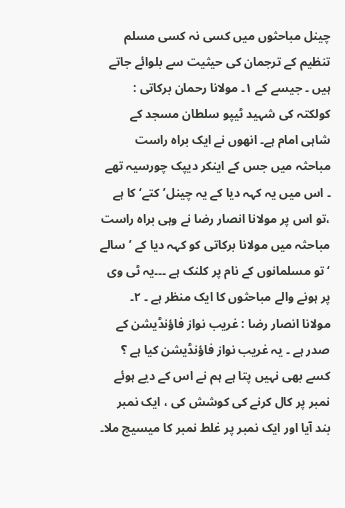چینل مباحثوں میں کسی نہ کسی مسلم تنظیم کے ترجمان کی حیثیت سے بلوائے جاتے ہیں ۔ جیسے کے ۱۔ مولانا رحمان برکاتی : کولکتہ کی شہید ٹیپو سلطان مسجد کے شاہی امام ہے۔ انھوں نے ایک براہ راست مباحثہ میں جس کے اینکر دیپک چورسیہ تھے ۔ اس میں یہ کہہ دیا کے یہ چینل’کتے‘ کا ہے ،تو اس پر مولانا انصار رضا نے وہی براہ راست مباحثہ میں مولانا برکاتی کو کہہ دیا کے ’سالے ‘تو مسلمانوں کے نام پر کلنک ہے ۔۔۔یہ ٹی وی پر ہونے والے مباحثوں کا ایک منظر ہے ۔ ۲۔ مولانا انصار رضا : غریب نواز فاؤنڈیشن کے صدر ہے ۔ یہ غریب نواز فاؤنڈیشن کیا ہے ؟ کسے بھی نہیں پتا ہے ہم نے اس کے دیے ہوئے نمبر پر کال کرنے کی کوشش کی ، ایک نمبر بند آیا اور ایک نمبر پر غلط نمبر کا میسیج ملا۔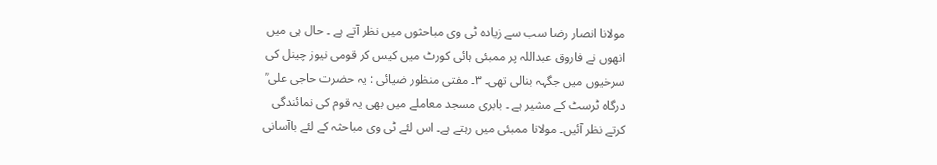مولانا انصار رضا سب سے زیادہ ٹی وی مباحثوں میں نظر آتے ہے ۔ حال ہی میں انھوں نے فاروق عبداللہ پر ممبئی ہائی کورٹ میں کیس کر قومی نیوز چینل کی سرخیوں میں جگہہ بنالی تھی۔ ۳۔ مفتی منظور ضیائی : یہ حضرت حاجی علی ؒ درگاہ ٹرسٹ کے مشیر ہے ۔ بابری مسجد معاملے میں بھی یہ قوم کی نمائندگی کرتے نظر آئیں۔ مولانا ممبئی میں رہتے ہے۔ اس لئے ٹی وی مباحثہ کے لئے باآسانی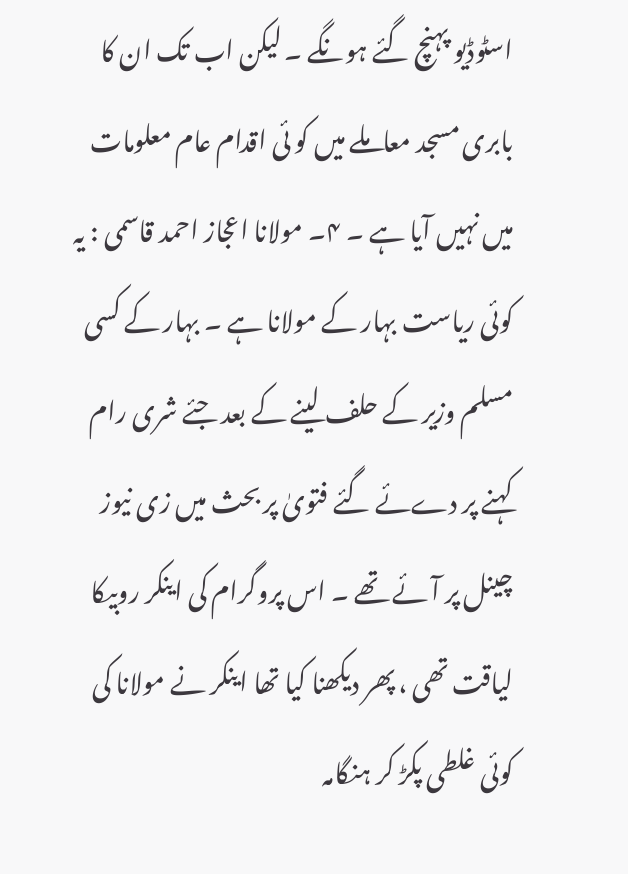اسٹوڈیو پہنچ گئے ہونگے ۔ لیکن اب تک ان کا بابری مسجد معاملے میں کو ئی اقدام عام معلومات میں نہیں آیا ہے ۔ ۴۔ مولانا اعجاز احمد قاسمی : یہ کوئی ریاست بہار کے مولانا ہے ۔ بہار کے کسی مسلم وزیر کے حلف لینے کے بعد جئے شری رام کہنے پر دےئے گئے فتویٰ پر بحث میں زی نیوز چینل پر آئے تھے ۔ اس پروگرام کی اینکر روبیکا لیاقت تھی ، پھر دیکھنا کیا تھا اینکر نے مولانا کی کوئی غلطی پکڑ کر ہنگامہ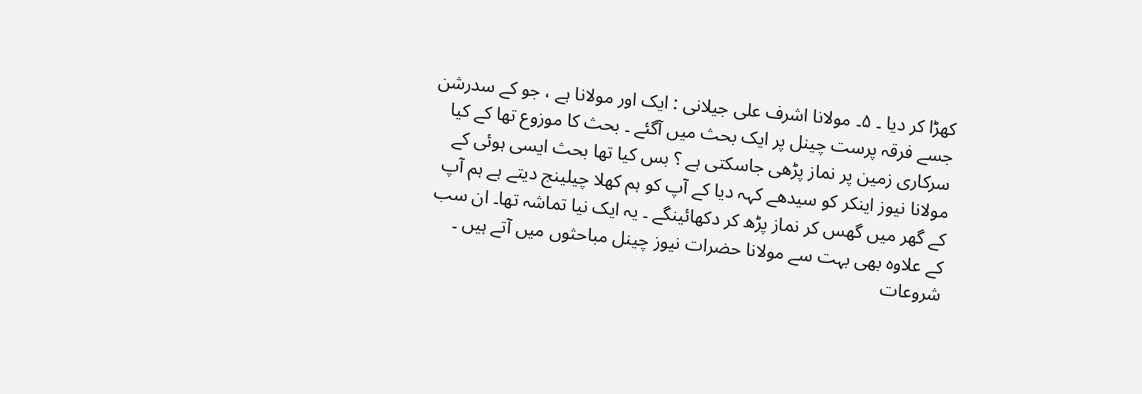کھڑا کر دیا ۔ ۵۔ مولانا اشرف علی جیلانی : ایک اور مولانا ہے ، جو کے سدرشن جسے فرقہ پرست چینل پر ایک بحث میں آگئے ۔ بحث کا موزوع تھا کے کیا سرکاری زمین پر نماز پڑھی جاسکتی ہے ؟ بس کیا تھا بحث ایسی ہوئی کے مولانا نیوز اینکر کو سیدھے کہہ دیا کے آپ کو ہم کھلا چیلینج دیتے ہے ہم آپ کے گھر میں گھس کر نماز پڑھ کر دکھائینگے ۔ یہ ایک نیا تماشہ تھا۔ ان سب کے علاوہ بھی بہت سے مولانا حضرات نیوز چینل مباحثوں میں آتے ہیں ۔ شروعات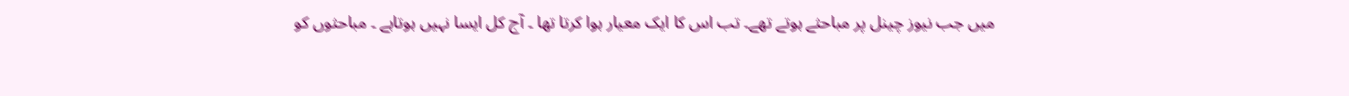میں جب نیوز چینل پر مباحثے ہوتے تھے۔ تب اس کا ایک معیار ہوا کرتا تھا ۔ آج کل ایسا نہیں ہوتاہے ۔ مباحثوں کو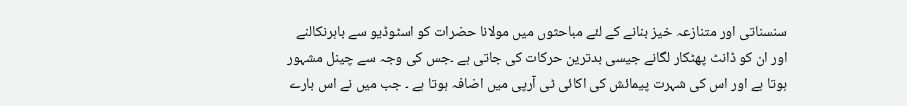سنسناتی اور متنازعہ خیز بنانے کے لئے مباحثوں میں مولانا حضرات کو اسٹوڈیو سے باہرنکالنے اور ان کو ڈانٹ پھٹکار لگانے جیسی بدترین حرکات کی جاتی ہے ۔جس کی وجہ سے چینل مشہور ہوتا ہے اور اس کی شہرت پیمائش کی اکائی ٹی آرپی میں اضافہ ہوتا ہے ۔ جب میں نے اس بارے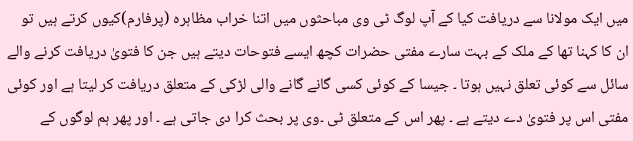میں ایک مولانا سے دریافت کیا کے آپ لوگ ٹی وی مباحثوں میں اتنا خراب مظاہرہ (پرفارم)کیوں کرتے ہیں تو ان کا کہنا تھا کے ملک کے بہت سارے مفتی حضرات کچھ ایسے فتوحات دیتے ہیں جن کا فتویٰ دریافت کرنے والے سائل سے کوئی تعلق نہیں ہوتا ۔ جیسا کے کوئی کسی گانے گانے والی لڑکی کے متعلق دریافت کر لیتا ہے اور کوئی مفتی اس پر فتویٰ دے دیتے ہے ۔ پھر اس کے متعلق ٹی ۔وی پر بحث کرا دی جاتی ہے ۔ اور پھر ہم لوگوں کے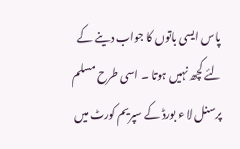پاس ایسی باتوں کا جواب دینے کے لئے کچھ نہیں ہوتا ۔ اسی طرح مسلم پرسنل لا ء بورڈ کے سپریم کورٹ میں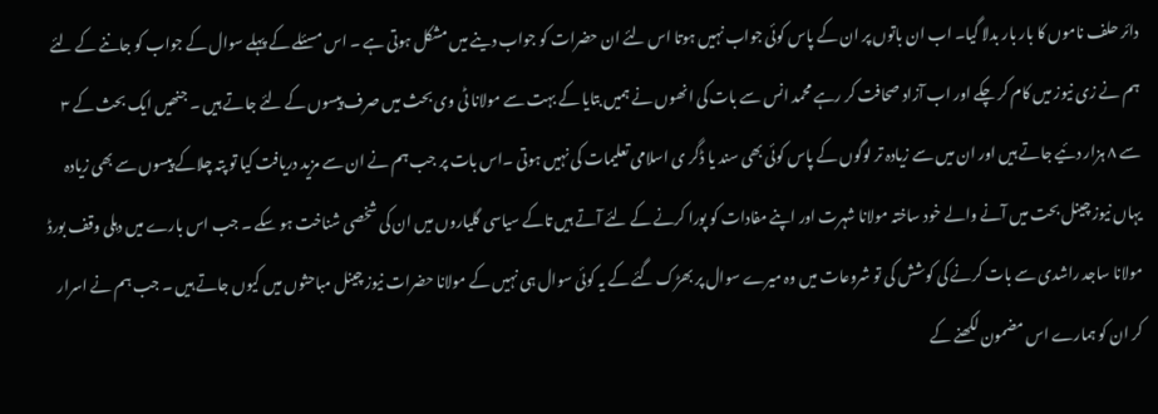دائر حلف ناموں کا بار بار بدلا گیا۔ اب ان باتوں پر ان کے پاس کوئی جواب نہیں ہوتا اس لئے ان حضرات کو جواب دینے میں مشکل ہوتی ہے ۔ اس مسئلے کے پہلے سوال کے جواب کو جاننے کے لئے ہم نے زی نیوز میں کام کر چکے اور اب آزاد صحافت کر رہے محمد انس سے بات کی انھوں نے ہمیں بتایا کے بہت سے مولانا ٹی وی بحث میں صرف پیسوں کے لئے جاتے ہیں ۔ جنھیں ایک بحث کے ۳ سے ۸ ہزار دئیے جاتے ہیں اور ان میں سے زیادہ تر لوگوں کے پاس کوئی بھی سند یا ڈگر ی اسلامی تعلیمات کی نہیں ہوتی ۔اس بات پر جب ہم نے ان سے مزید دریافت کیا تو پتہ چلاکے پیسوں سے بھی زیادہ یہاں نیوز چینل بحت میں آنے والے خود ساختہ مولانا شہرت اور اپنے مفادات کو پورا کرنے کے لئے آتے ہیں تاکے سیاسی گلیاروں میں ان کی شخصی شناخت ہو سکے ۔ جب اس بارے میں دہلی وقف بورڈ مولانا ساجد راشدی سے بات کرنے کی کوشش کی تو شروعات میں وہ میرے سوال پر بھڑک گئے کے یہ کوئی سوال ہی نہیں کے مولانا حضرات نیوز چینل مباحثوں میں کیوں جاتے ہیں ۔ جب ہم نے اسرار کر ان کو ہمارے اس مضمون لکھنے کے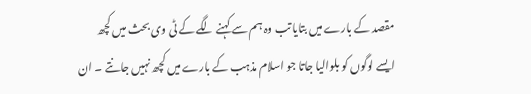مقصد کے بارے میں بتایا تب وہ ہم سے کہنے لگے کے ٹی وی بحث میں کچھ ایسے لوگوں کو بلوالیا جاتا جو اسلام مذہب کے بارے میں کچھ نہیں جانتے ۔ ان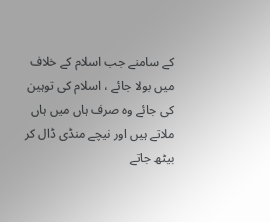کے سامنے جب اسلام کے خلاف میں بولا جائے ، اسلام کی توہین کی جائے وہ صرف ہاں میں ہاں ملاتے ہیں اور نیچے منڈی ڈال کر بیٹھ جاتے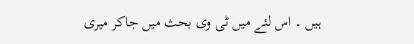ہیں ۔ اس لئے میں ٹی وی بحث میں جاکر میری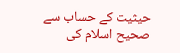حیثیت کے حساب سے صحیح اسلام کی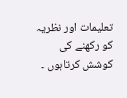تعلیمات اور نظریہ کو رکھنے کی کوشش کرتاہوں ۔